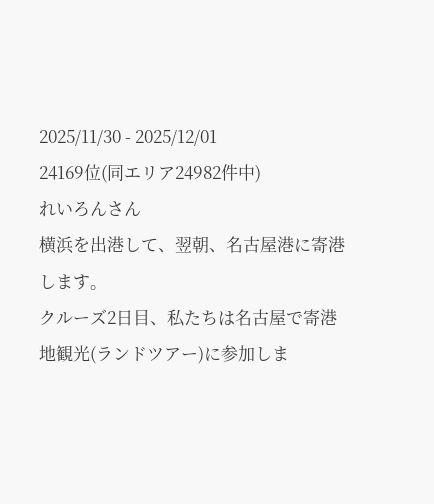2025/11/30 - 2025/12/01
24169位(同エリア24982件中)
れいろんさん
横浜を出港して、翌朝、名古屋港に寄港します。
クルーズ2日目、私たちは名古屋で寄港地観光(ランドツアー)に参加しま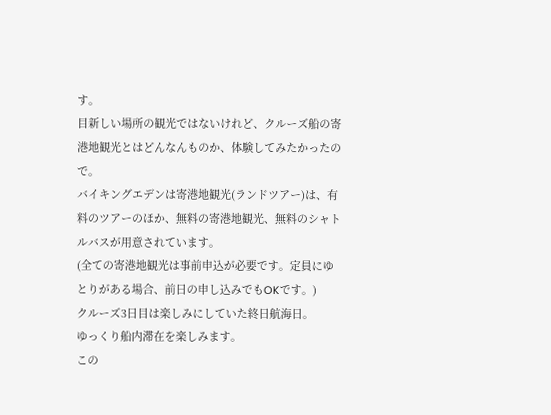す。
目新しい場所の観光ではないけれど、クルーズ船の寄港地観光とはどんなんものか、体験してみたかったので。
バイキングエデンは寄港地観光(ランドツアー)は、有料のツアーのほか、無料の寄港地観光、無料のシャトルバスが用意されています。
(全ての寄港地観光は事前申込が必要です。定員にゆとりがある場合、前日の申し込みでもOKです。)
クルーズ3日目は楽しみにしていた終日航海日。
ゆっくり船内滞在を楽しみます。
この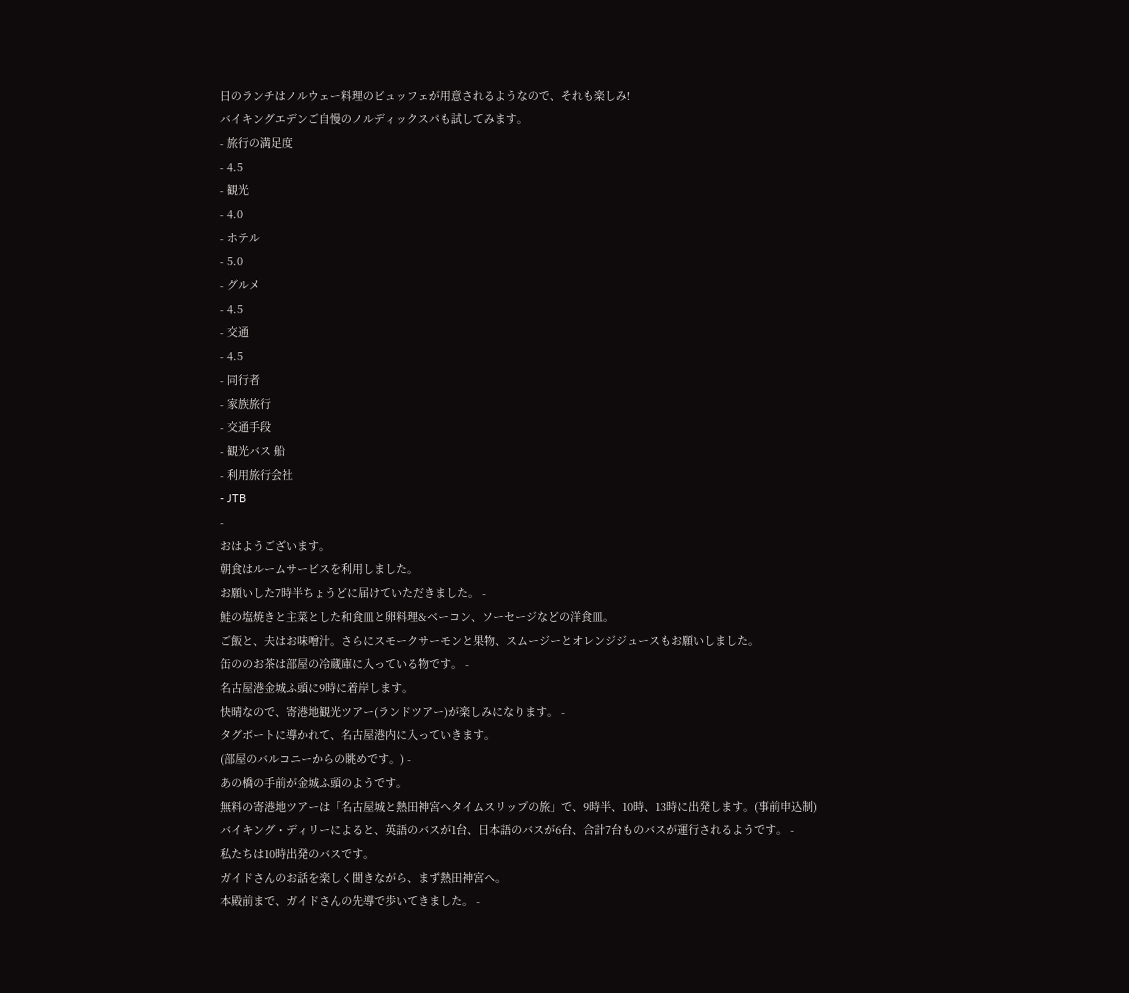日のランチはノルウェー料理のビュッフェが用意されるようなので、それも楽しみ!
バイキングエデンご自慢のノルディックスパも試してみます。
- 旅行の満足度
- 4.5
- 観光
- 4.0
- ホテル
- 5.0
- グルメ
- 4.5
- 交通
- 4.5
- 同行者
- 家族旅行
- 交通手段
- 観光バス 船
- 利用旅行会社
- JTB
-
おはようございます。
朝食はルームサービスを利用しました。
お願いした7時半ちょうどに届けていただきました。 -
鮭の塩焼きと主菜とした和食皿と卵料理&ベーコン、ソーセージなどの洋食皿。
ご飯と、夫はお味噌汁。さらにスモークサーモンと果物、スムージーとオレンジジュースもお願いしました。
缶ののお茶は部屋の冷蔵庫に入っている物です。 -
名古屋港金城ふ頭に9時に着岸します。
快晴なので、寄港地観光ツアー(ランドツアー)が楽しみになります。 -
タグボートに導かれて、名古屋港内に入っていきます。
(部屋のバルコニーからの眺めです。) -
あの橋の手前が金城ふ頭のようです。
無料の寄港地ツアーは「名古屋城と熱田神宮へタイムスリップの旅」で、9時半、10時、13時に出発します。(事前申込制)
バイキング・ディリーによると、英語のバスが1台、日本語のバスが6台、合計7台ものバスが運行されるようです。 -
私たちは10時出発のバスです。
ガイドさんのお話を楽しく聞きながら、まず熱田神宮へ。
本殿前まで、ガイドさんの先導で歩いてきました。 -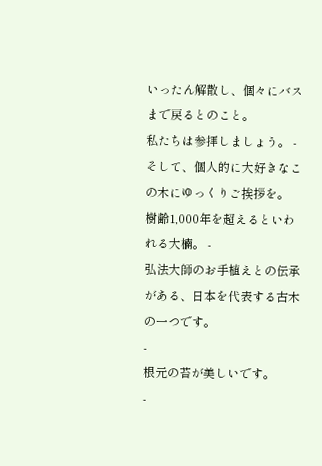いったん解散し、個々にバスまで戻るとのこと。
私たちは参拝しましょう。 -
そして、個人的に大好きなこの木にゆっくりご挨拶を。
樹齢1,000年を超えるといわれる大楠。 -
弘法大師のお手植えとの伝承がある、日本を代表する古木の一つです。
-
根元の苔が美しいです。
-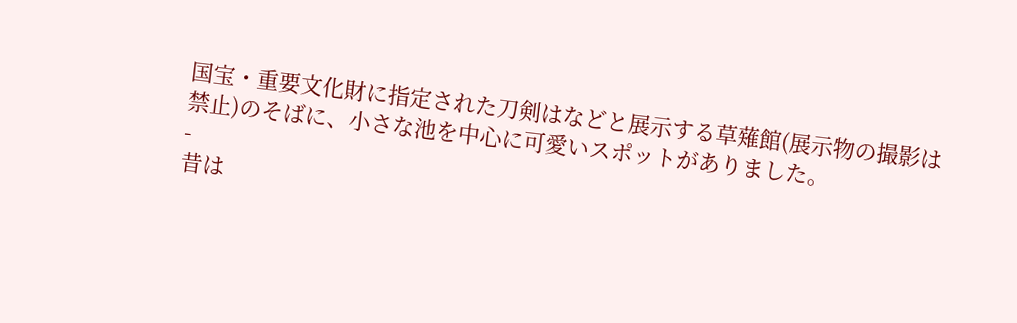国宝・重要文化財に指定された刀剣はなどと展示する草薙館(展示物の撮影は禁止)のそばに、小さな池を中心に可愛いスポットがありました。
-
昔は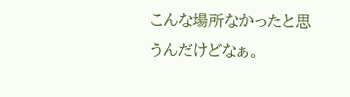こんな場所なかったと思うんだけどなぁ。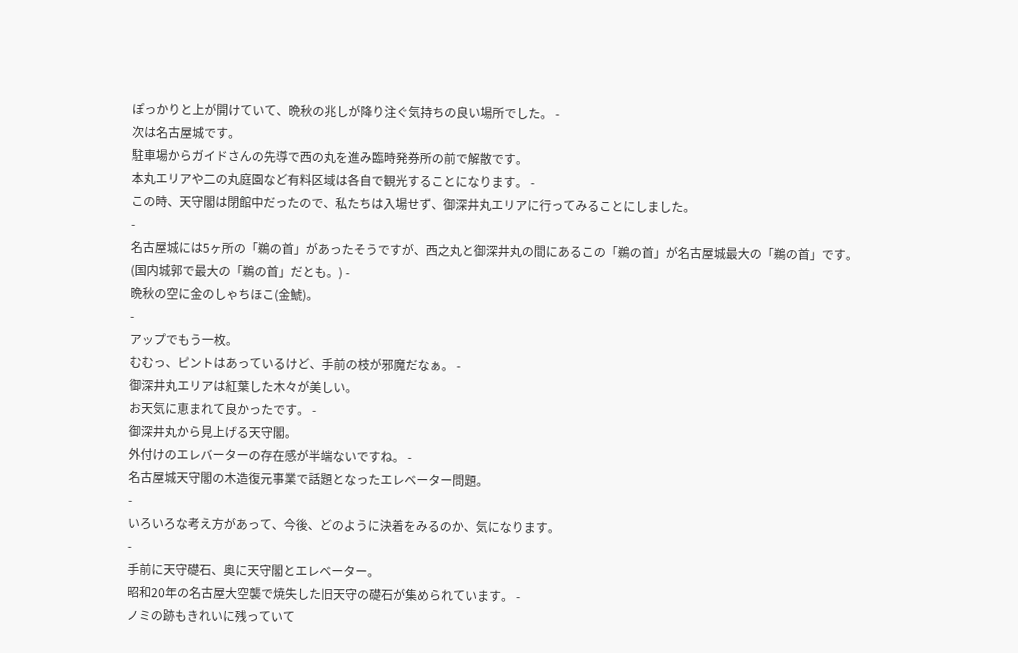ぽっかりと上が開けていて、晩秋の兆しが降り注ぐ気持ちの良い場所でした。 -
次は名古屋城です。
駐車場からガイドさんの先導で西の丸を進み臨時発券所の前で解散です。
本丸エリアや二の丸庭園など有料区域は各自で観光することになります。 -
この時、天守閣は閉館中だったので、私たちは入場せず、御深井丸エリアに行ってみることにしました。
-
名古屋城には5ヶ所の「鵜の首」があったそうですが、西之丸と御深井丸の間にあるこの「鵜の首」が名古屋城最大の「鵜の首」です。
(国内城郭で最大の「鵜の首」だとも。) -
晩秋の空に金のしゃちほこ(金鯱)。
-
アップでもう一枚。
むむっ、ピントはあっているけど、手前の枝が邪魔だなぁ。 -
御深井丸エリアは紅葉した木々が美しい。
お天気に恵まれて良かったです。 -
御深井丸から見上げる天守閣。
外付けのエレバーターの存在感が半端ないですね。 -
名古屋城天守閣の木造復元事業で話題となったエレベーター問題。
-
いろいろな考え方があって、今後、どのように決着をみるのか、気になります。
-
手前に天守礎石、奥に天守閣とエレベーター。
昭和20年の名古屋大空襲で焼失した旧天守の礎石が集められています。 -
ノミの跡もきれいに残っていて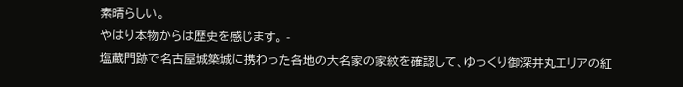素晴らしい。
やはり本物からは歴史を感じます。 -
塩蔵門跡で名古屋城築城に携わった各地の大名家の家紋を確認して、ゆっくり御深井丸エリアの紅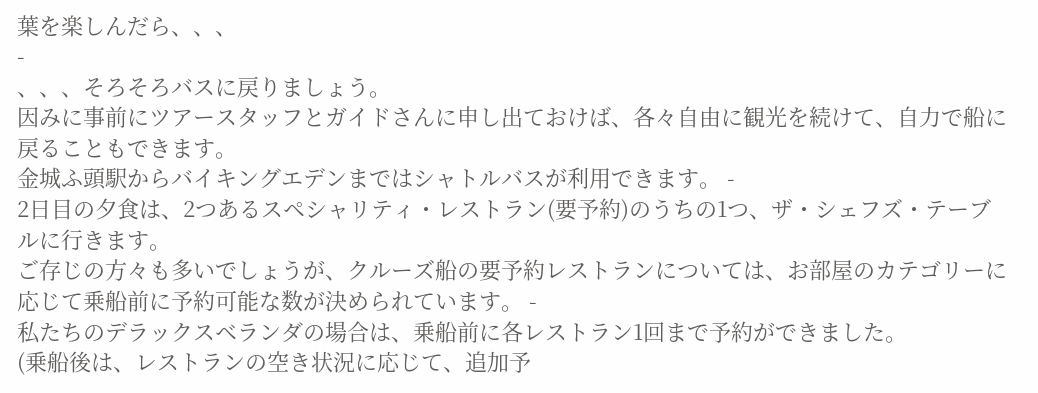葉を楽しんだら、、、
-
、、、そろそろバスに戻りましょう。
因みに事前にツアースタッフとガイドさんに申し出ておけば、各々自由に観光を続けて、自力で船に戻ることもできます。
金城ふ頭駅からバイキングエデンまではシャトルバスが利用できます。 -
2日目の夕食は、2つあるスペシャリティ・レストラン(要予約)のうちの1つ、ザ・シェフズ・テーブルに行きます。
ご存じの方々も多いでしょうが、クルーズ船の要予約レストランについては、お部屋のカテゴリーに応じて乗船前に予約可能な数が決められています。 -
私たちのデラックスベランダの場合は、乗船前に各レストラン1回まで予約ができました。
(乗船後は、レストランの空き状況に応じて、追加予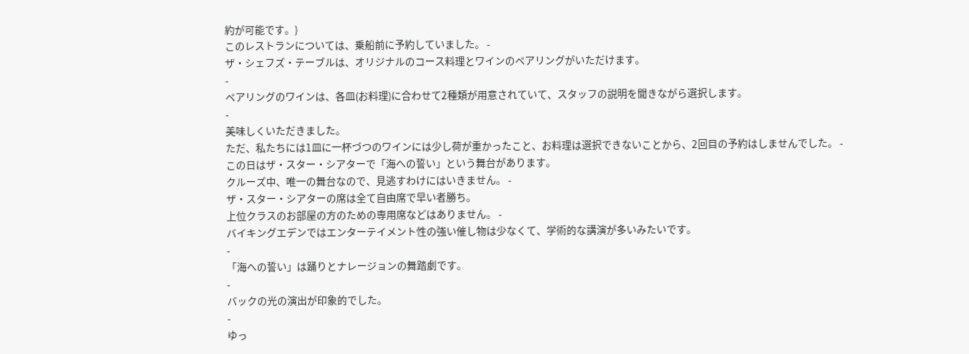約が可能です。)
このレストランについては、乗船前に予約していました。 -
ザ・シェフズ・テーブルは、オリジナルのコース料理とワインのペアリングがいただけます。
-
ペアリングのワインは、各皿(お料理)に合わせて2種類が用意されていて、スタッフの説明を聞きながら選択します。
-
美味しくいただきました。
ただ、私たちには1皿に一杯づつのワインには少し荷が重かったこと、お料理は選択できないことから、2回目の予約はしませんでした。 -
この日はザ・スター・シアターで「海への誓い」という舞台があります。
クルーズ中、唯一の舞台なので、見逃すわけにはいきません。 -
ザ・スター・シアターの席は全て自由席で早い者勝ち。
上位クラスのお部屋の方のための専用席などはありません。 -
バイキングエデンではエンターテイメント性の強い催し物は少なくて、学術的な講演が多いみたいです。
-
「海への誓い」は踊りとナレージョンの舞踏劇です。
-
バックの光の演出が印象的でした。
-
ゆっ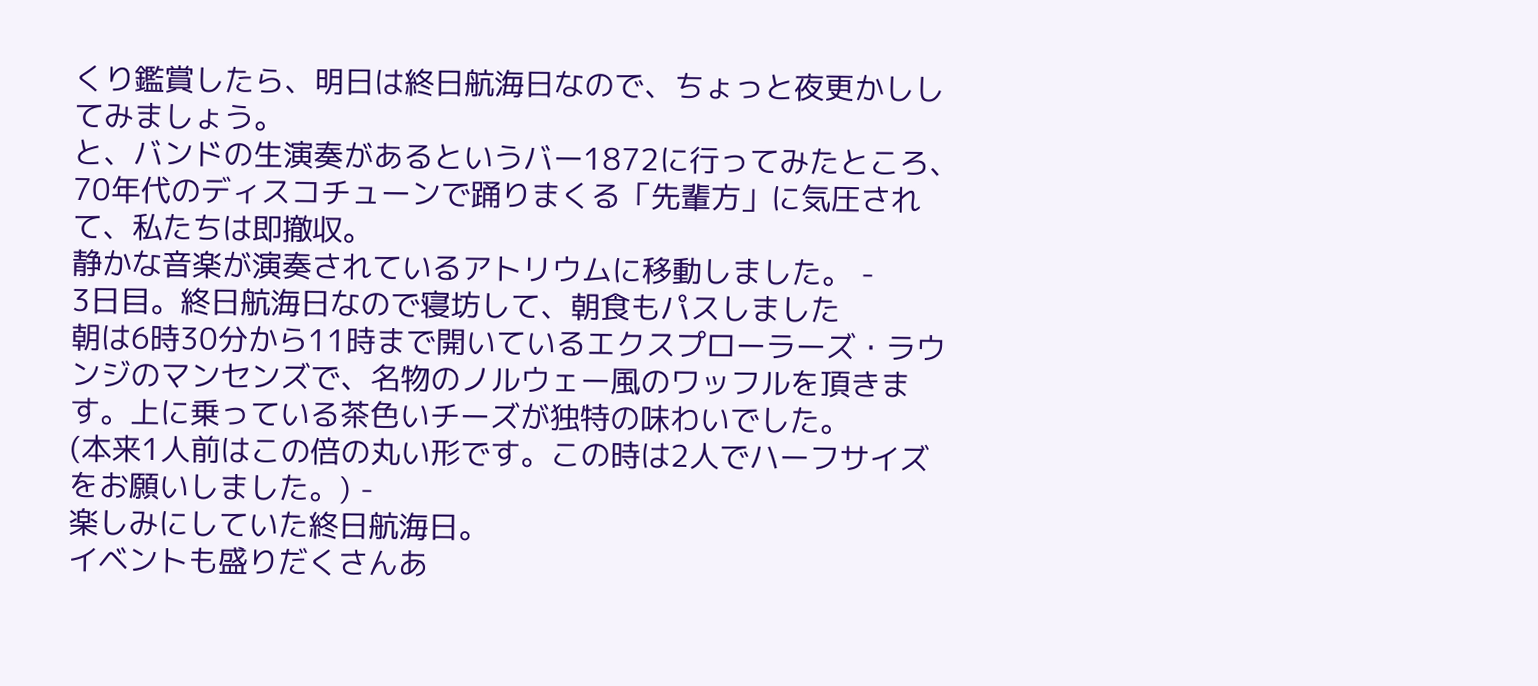くり鑑賞したら、明日は終日航海日なので、ちょっと夜更かししてみましょう。
と、バンドの生演奏があるというバー1872に行ってみたところ、70年代のディスコチューンで踊りまくる「先輩方」に気圧されて、私たちは即撤収。
静かな音楽が演奏されているアトリウムに移動しました。 -
3日目。終日航海日なので寝坊して、朝食もパスしました
朝は6時30分から11時まで開いているエクスプローラーズ・ラウンジのマンセンズで、名物のノルウェー風のワッフルを頂きます。上に乗っている茶色いチーズが独特の味わいでした。
(本来1人前はこの倍の丸い形です。この時は2人でハーフサイズをお願いしました。) -
楽しみにしていた終日航海日。
イベントも盛りだくさんあ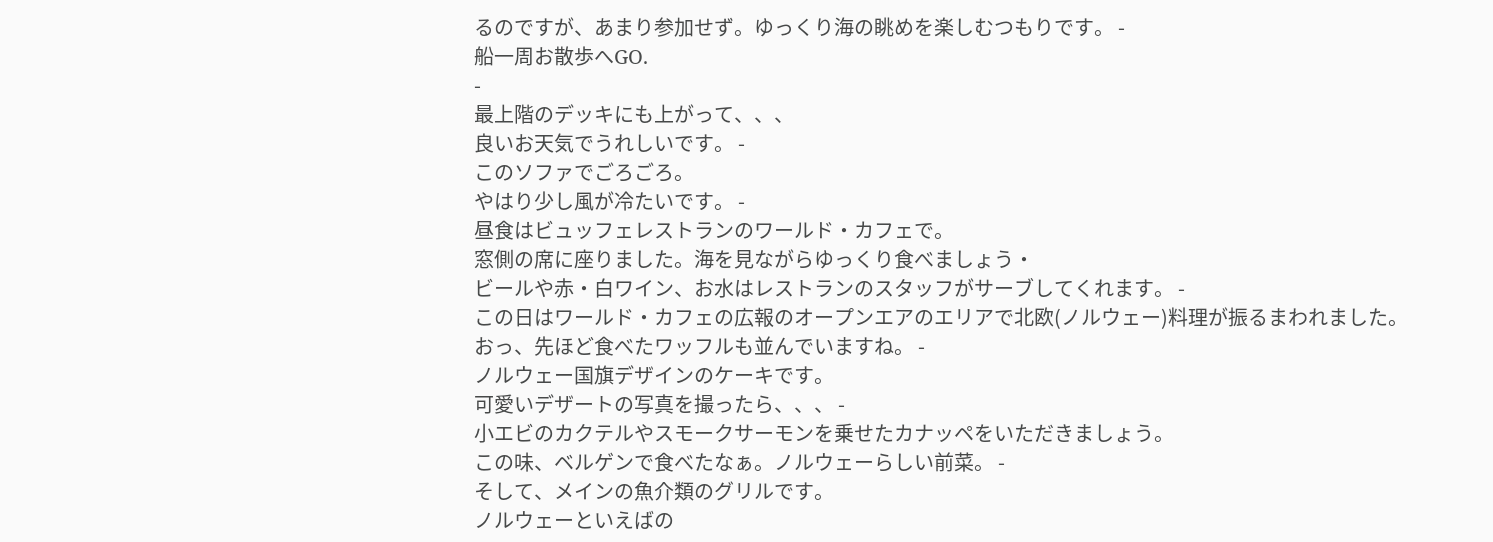るのですが、あまり参加せず。ゆっくり海の眺めを楽しむつもりです。 -
船一周お散歩へGO.
-
最上階のデッキにも上がって、、、
良いお天気でうれしいです。 -
このソファでごろごろ。
やはり少し風が冷たいです。 -
昼食はビュッフェレストランのワールド・カフェで。
窓側の席に座りました。海を見ながらゆっくり食べましょう・
ビールや赤・白ワイン、お水はレストランのスタッフがサーブしてくれます。 -
この日はワールド・カフェの広報のオープンエアのエリアで北欧(ノルウェー)料理が振るまわれました。
おっ、先ほど食べたワッフルも並んでいますね。 -
ノルウェー国旗デザインのケーキです。
可愛いデザートの写真を撮ったら、、、 -
小エビのカクテルやスモークサーモンを乗せたカナッペをいただきましょう。
この味、ベルゲンで食べたなぁ。ノルウェーらしい前菜。 -
そして、メインの魚介類のグリルです。
ノルウェーといえばの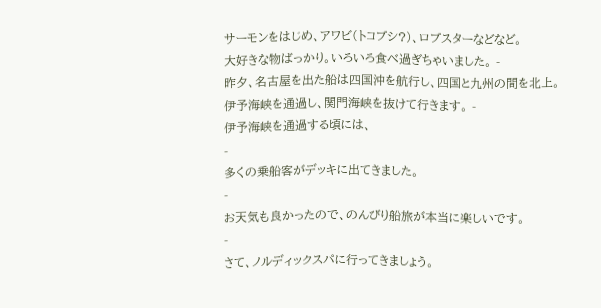サーモンをはじめ、アワビ(トコブシ?)、ロブスターなどなど。
大好きな物ばっかり。いろいろ食べ過ぎちゃいました。 -
昨夕、名古屋を出た船は四国沖を航行し、四国と九州の間を北上。
伊予海峡を通過し、関門海峡を抜けて行きます。 -
伊予海峡を通過する頃には、
-
多くの乗船客がデッキに出てきました。
-
お天気も良かったので、のんびり船旅が本当に楽しいです。
-
さて、ノルディックスパに行ってきましょう。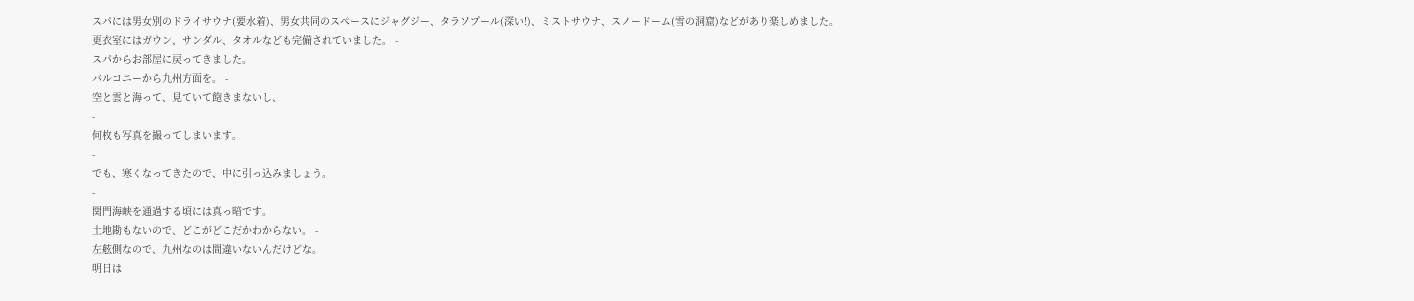スパには男女別のドライサウナ(要水着)、男女共同のスペースにジャグジー、タラソプール(深い!)、ミストサウナ、スノードーム(雪の洞窟)などがあり楽しめました。
更衣室にはガウン、サンダル、タオルなども完備されていました。 -
スパからお部屋に戻ってきました。
バルコニーから九州方面を。 -
空と雲と海って、見ていて飽きまないし、
-
何枚も写真を撮ってしまいます。
-
でも、寒くなってきたので、中に引っ込みましょう。
-
関門海峡を通過する頃には真っ暗です。
土地勘もないので、どこがどこだかわからない。 -
左舷側なので、九州なのは間違いないんだけどな。
明日は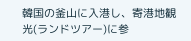韓国の釜山に入港し、寄港地観光(ランドツアー)に参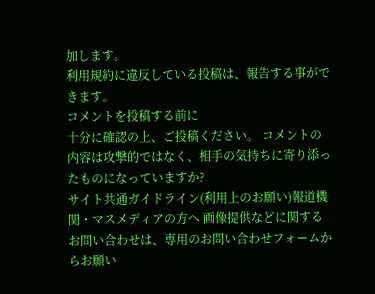加します。
利用規約に違反している投稿は、報告する事ができます。
コメントを投稿する前に
十分に確認の上、ご投稿ください。 コメントの内容は攻撃的ではなく、相手の気持ちに寄り添ったものになっていますか?
サイト共通ガイドライン(利用上のお願い)報道機関・マスメディアの方へ 画像提供などに関するお問い合わせは、専用のお問い合わせフォームからお願い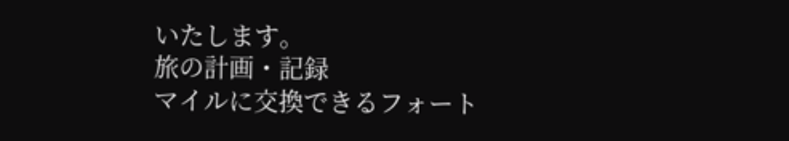いたします。
旅の計画・記録
マイルに交換できるフォート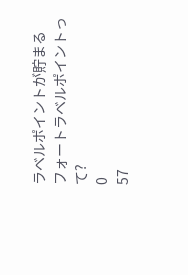ラベルポイントが貯まる
フォートラベルポイントって?
0
57